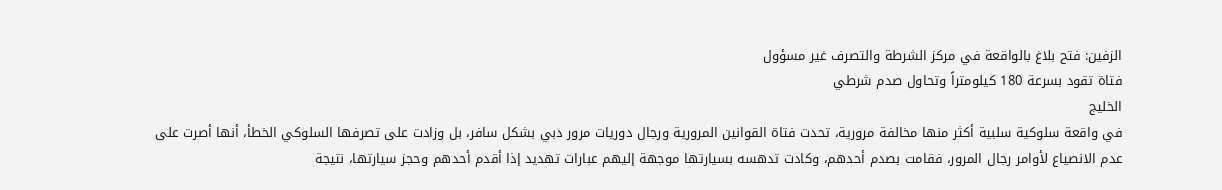الزفين: فتح بلاغ بالواقعة في مركز الشرطة والتصرف غير مسؤول
فتاة تقود بسرعة 180 كيلومتراً وتحاول صدم شرطي
الخليج
في واقعة سلوكية سلبية أكثر منها مخالفة مرورية، تحدت فتاة القوانين المرورية ورجال دوريات مرور دبي بشكل سافر، بل وزادت على تصرفها السلوكي الخطأ، أنها أصرت على عدم الانصياع لأوامر رجال المرور، فقامت بصدم أحدهم، وكادت تدهسه بسيارتها موجهة إليهم عبارات تهديد إذا أقدم أحدهم وحجز سيارتها، نتيجة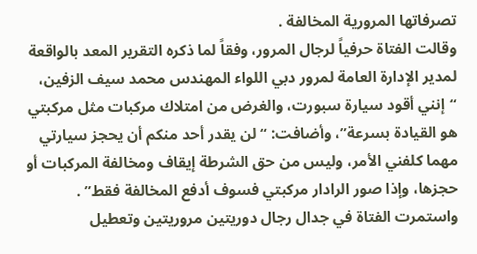تصرفاتها المرورية المخالفة .
وقالت الفتاة حرفياً لرجال المرور، وفقاً لما ذكره التقرير المعد بالواقعة لمدير الإدارة العامة لمرور دبي اللواء المهندس محمد سيف الزفين، “إنني أقود سيارة سبورت، والغرض من امتلاك مركبات مثل مركبتي هو القيادة بسرعة”، وأضافت: “لن يقدر أحد منكم أن يحجز سيارتي مهما كلفني الأمر، وليس من حق الشرطة إيقاف ومخالفة المركبات أو حجزها، وإذا صور الرادار مركبتي فسوف أدفع المخالفة فقط” .
واستمرت الفتاة في جدال رجال دوريتين مروريتين وتعطيل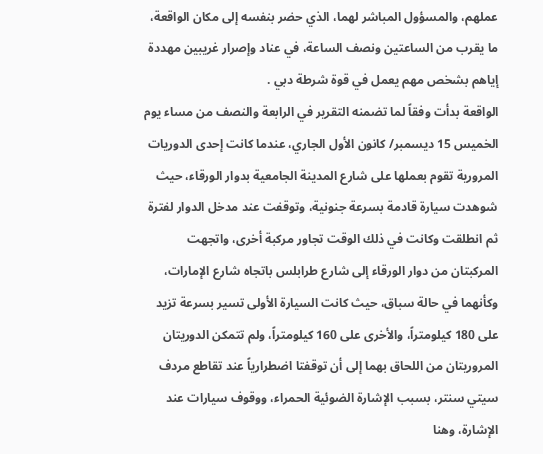عملهم، والمسؤول المباشر لهما، الذي حضر بنفسه إلى مكان الواقعة، ما يقرب من الساعتين ونصف الساعة، في عناد وإصرار غريبين مهددة إياهم بشخص مهم يعمل في قوة شرطة دبي .
الواقعة بدأت وفقاً لما تضمنه التقرير في الرابعة والنصف من مساء يوم الخميس 15 ديسمبر/ كانون الأول الجاري، عندما كانت إحدى الدوريات المرورية تقوم بعملها على شارع المدينة الجامعية بدوار الورقاء، حيث شوهدت سيارة قادمة بسرعة جنونية، وتوقفت عند مدخل الدوار لفترة ثم انطلقت وكانت في ذلك الوقت تجاور مركبة أخرى، واتجهت المركبتان من دوار الورقاء إلى شارع طرابلس باتجاه شارع الإمارات، وكأنهما في حالة سباق، حيث كانت السيارة الأولى تسير بسرعة تزيد على 180 كيلومتراً، والأخرى على 160 كيلومتراً، ولم تتمكن الدوريتان المروريتان من اللحاق بهما إلى أن توقفتا اضطرارياً عند تقاطع مردف سيتي سنتر، بسبب الإشارة الضوئية الحمراء، ووقوف سيارات عند الإشارة، وهنا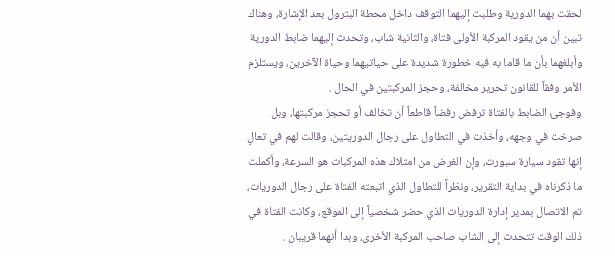لحقت بهما الدورية وطلبت إليهما التوقف داخل محطة البترول بعد الإشارة، وهناك تبين أن من يقود المركبة الأولى فتاة، والثانية شاب، وتحدث إليهما ضابط الدورية وأبلغهما بأن ما قاما به فيه خطورة شديدة على حياتيهما وحياة الآخرين، ويستلزم الأمر وفقاً للقانون تحرير مخالفة، وحجز المركبتين في الحال .
وفوجئ الضابط بالفتاة ترفض رفضاً قاطعاً أن تخالف أو تحجز مركبتها، وبل صرخت في وجهه، وأخذت في التطاول على رجال الدوريتين، وقالت لهم في تعالٍ إنها تقود سيارة سبورت، وإن الغرض من امتلاك هذه المركبات هو السرعة، وأكملت ما ذكرناه في بداية التقرير، ونظراً للتطاول الذي اتبعته الفتاة على رجال الدوريات، تم الاتصال بمدير إدارة الدوريات الذي حضر شخصياً إلى الموقع، وكانت الفتاة في ذلك الوقت تتحدث إلى الشاب صاحب المركبة الأخرى، وبدا أنهما قريبان .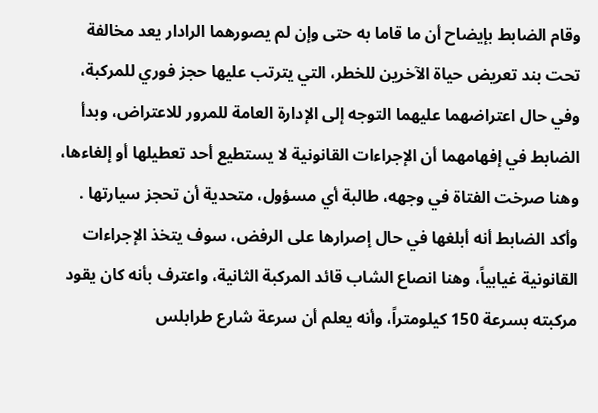وقام الضابط بإيضاح أن ما قاما به حتى وإن لم يصورهما الرادار يعد مخالفة تحت بند تعريض حياة الآخرين للخطر، التي يترتب عليها حجز فوري للمركبة، وفي حال اعتراضهما عليهما التوجه إلى الإدارة العامة للمرور للاعتراض، وبدأ الضابط في إفهامهما أن الإجراءات القانونية لا يستطيع أحد تعطيلها أو إلغاءها، وهنا صرخت الفتاة في وجهه، طالبة أي مسؤول، متحدية أن تحجز سيارتها .
وأكد الضابط أنه أبلغها في حال إصرارها على الرفض، سوف يتخذ الإجراءات القانونية غيابياً، وهنا انصاع الشاب قائد المركبة الثانية، واعترف بأنه كان يقود مركبته بسرعة 150 كيلومتراً، وأنه يعلم أن سرعة شارع طرابلس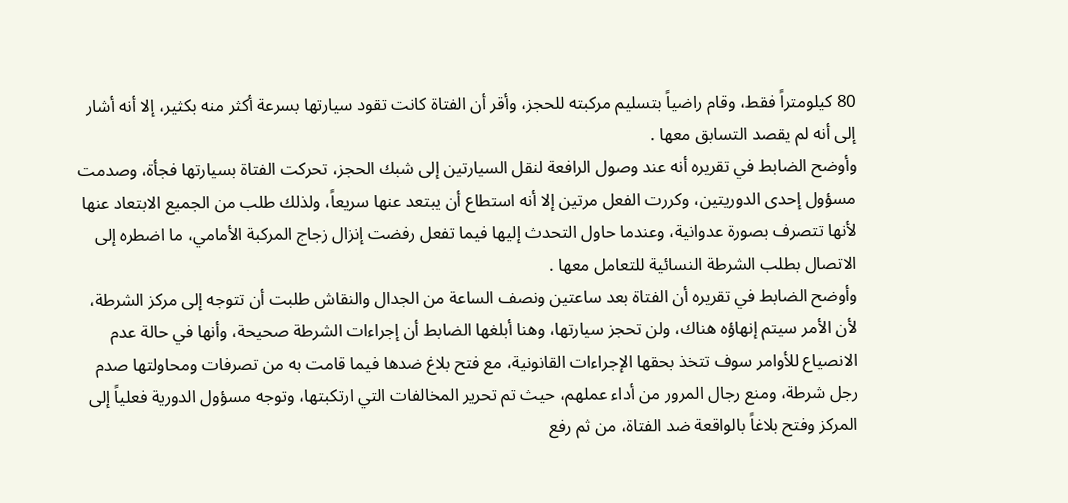80 كيلومتراً فقط، وقام راضياً بتسليم مركبته للحجز، وأقر أن الفتاة كانت تقود سيارتها بسرعة أكثر منه بكثير، إلا أنه أشار إلى أنه لم يقصد التسابق معها .
وأوضح الضابط في تقريره أنه عند وصول الرافعة لنقل السيارتين إلى شبك الحجز، تحركت الفتاة بسيارتها فجأة، وصدمت مسؤول إحدى الدوريتين، وكررت الفعل مرتين إلا أنه استطاع أن يبتعد عنها سريعاً، ولذلك طلب من الجميع الابتعاد عنها لأنها تتصرف بصورة عدوانية، وعندما حاول التحدث إليها فيما تفعل رفضت إنزال زجاج المركبة الأمامي، ما اضطره إلى الاتصال بطلب الشرطة النسائية للتعامل معها .
وأوضح الضابط في تقريره أن الفتاة بعد ساعتين ونصف الساعة من الجدال والنقاش طلبت أن تتوجه إلى مركز الشرطة، لأن الأمر سيتم إنهاؤه هناك، ولن تحجز سيارتها، وهنا أبلغها الضابط أن إجراءات الشرطة صحيحة، وأنها في حالة عدم الانصياع للأوامر سوف تتخذ بحقها الإجراءات القانونية، مع فتح بلاغ ضدها فيما قامت به من تصرفات ومحاولتها صدم رجل شرطة، ومنع رجال المرور من أداء عملهم، حيث تم تحرير المخالفات التي ارتكبتها، وتوجه مسؤول الدورية فعلياً إلى المركز وفتح بلاغاً بالواقعة ضد الفتاة، من ثم رفع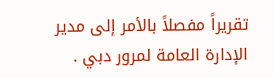تقريراً مفصلاً بالأمر إلى مدير الإدارة العامة لمرور دبي .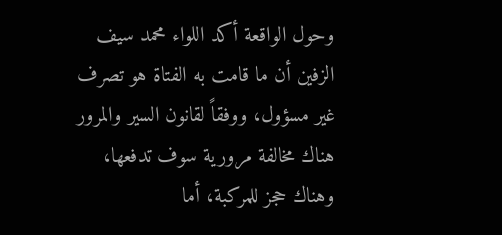وحول الواقعة أكد اللواء محمد سيف الزفين أن ما قامت به الفتاة هو تصرف غير مسؤول، ووفقاً لقانون السير والمرور هناك مخالفة مرورية سوف تدفعها، وهناك حجز للمركبة، أما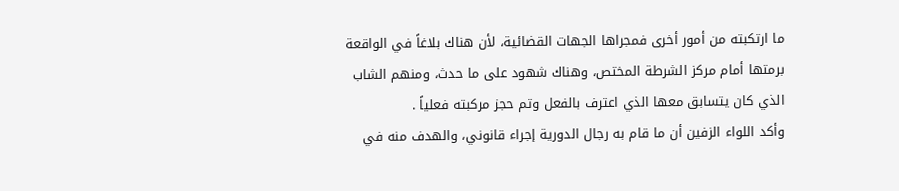ما ارتكبته من أمور أخرى فمجراها الجهات القضائية، لأن هناك بلاغاً في الواقعة برمتها أمام مركز الشرطة المختص، وهناك شهود على ما حدث، ومنهم الشاب الذي كان يتسابق معها الذي اعترف بالفعل وتم حجز مركبته فعلياً .
وأكد اللواء الزفين أن ما قام به رجال الدورية إجراء قانوني، والهدف منه في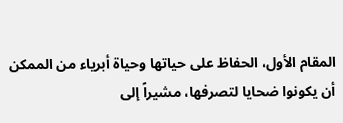المقام الأول، الحفاظ على حياتها وحياة أبرياء من الممكن أن يكونوا ضحايا لتصرفها، مشيراً إلى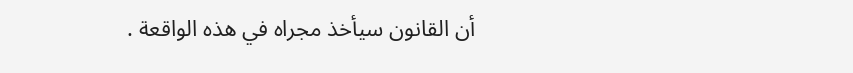أن القانون سيأخذ مجراه في هذه الواقعة .